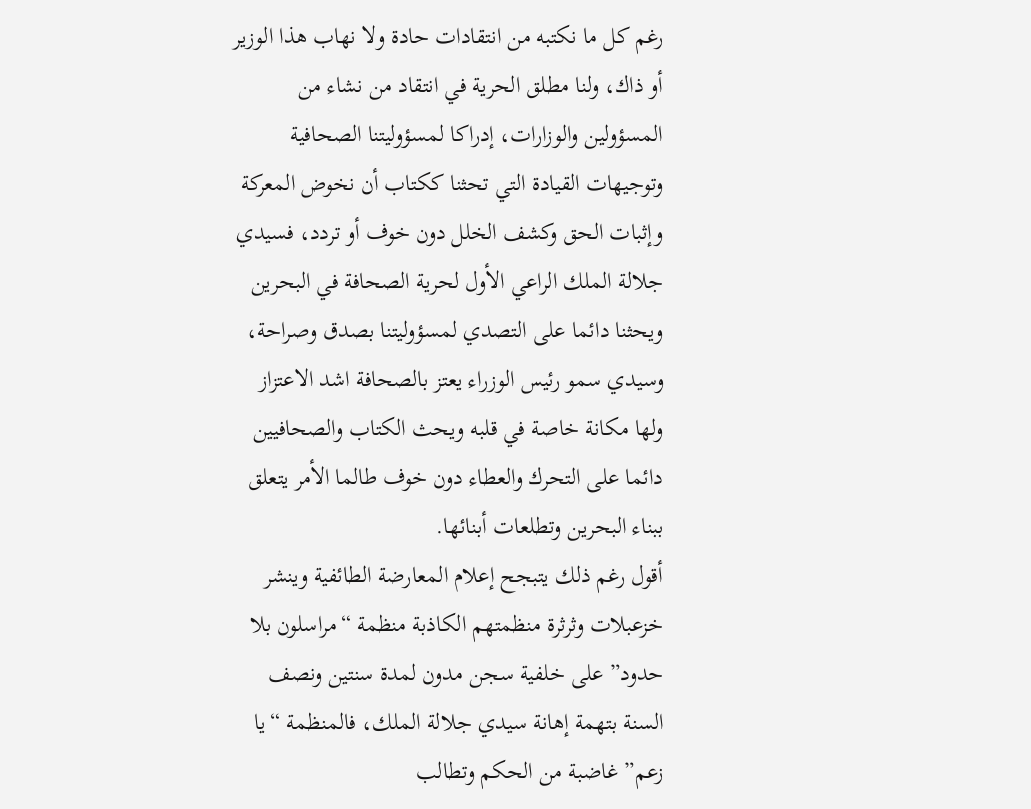رغم كل ما نكتبه من انتقادات حادة ولا نهاب هذا الوزير أو ذاك، ولنا مطلق الحرية في انتقاد من نشاء من المسؤولين والوزارات، إدراكا لمسؤوليتنا الصحافية وتوجيهات القيادة التي تحثنا ككتاب أن نخوض المعركة وإثبات الحق وكشف الخلل دون خوف أو تردد، فسيدي جلالة الملك الراعي الأول لحرية الصحافة في البحرين ويحثنا دائما على التصدي لمسؤوليتنا بصدق وصراحة، وسيدي سمو رئيس الوزراء يعتز بالصحافة اشد الاعتزاز ولها مكانة خاصة في قلبه ويحث الكتاب والصحافيين دائما على التحرك والعطاء دون خوف طالما الأمر يتعلق ببناء البحرين وتطلعات أبنائها.
أقول رغم ذلك يتبجح إعلام المعارضة الطائفية وينشر خزعبلات وثرثرة منظمتهم الكاذبة منظمة “مراسلون بلا حدود” على خلفية سجن مدون لمدة سنتين ونصف السنة بتهمة إهانة سيدي جلالة الملك، فالمنظمة “يا زعم” غاضبة من الحكم وتطالب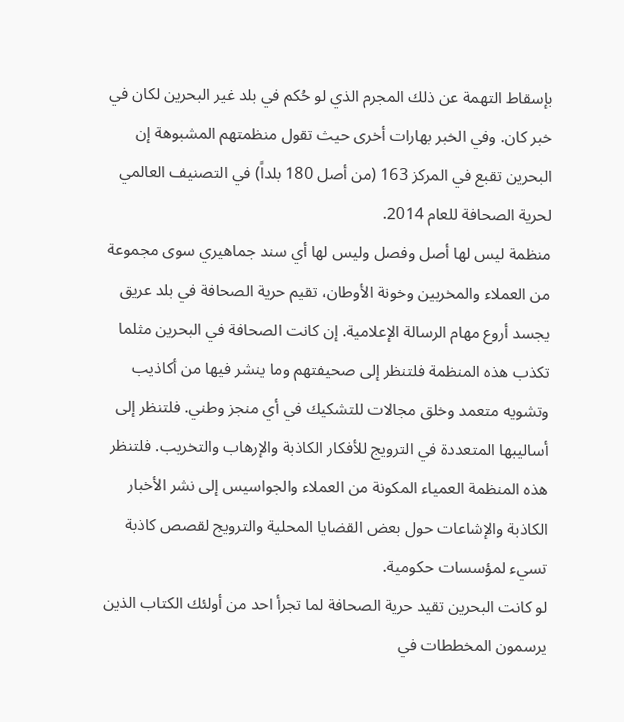بإسقاط التهمة عن ذلك المجرم الذي لو حُكم في بلد غير البحرين لكان في خبر كان. وفي الخبر بهارات أخرى حيث تقول منظمتهم المشبوهة إن البحرين تقبع في المركز 163 (من أصل 180 بلداً) في التصنيف العالمي لحرية الصحافة للعام 2014.
منظمة ليس لها أصل وفصل وليس لها أي سند جماهيري سوى مجموعة من العملاء والمخربين وخونة الأوطان، تقيم حرية الصحافة في بلد عريق يجسد أروع مهام الرسالة الإعلامية. إن كانت الصحافة في البحرين مثلما تكذب هذه المنظمة فلتنظر إلى صحيفتهم وما ينشر فيها من أكاذيب وتشويه متعمد وخلق مجالات للتشكيك في أي منجز وطني. فلتنظر إلى أساليبها المتعددة في الترويج للأفكار الكاذبة والإرهاب والتخريب. فلتنظر هذه المنظمة العمياء المكونة من العملاء والجواسيس إلى نشر الأخبار الكاذبة والإشاعات حول بعض القضايا المحلية والترويج لقصص كاذبة تسيء لمؤسسات حكومية.
لو كانت البحرين تقيد حرية الصحافة لما تجرأ احد من أولئك الكتاب الذين يرسمون المخططات في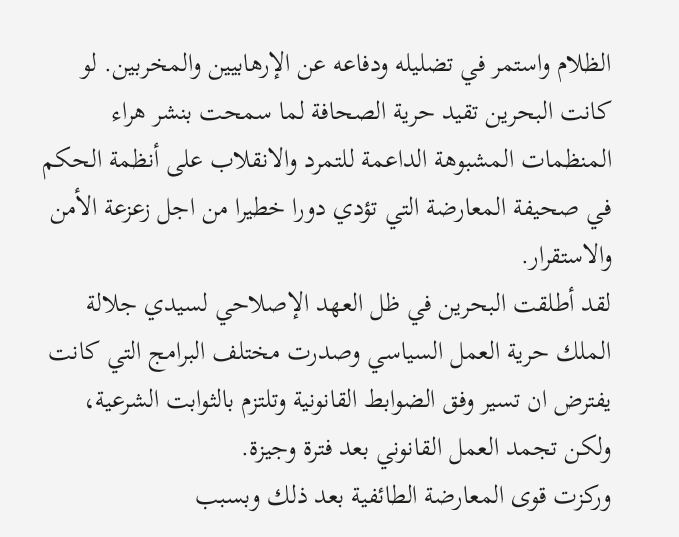الظلام واستمر في تضليله ودفاعه عن الإرهابيين والمخربين. لو كانت البحرين تقيد حرية الصحافة لما سمحت بنشر هراء المنظمات المشبوهة الداعمة للتمرد والانقلاب على أنظمة الحكم في صحيفة المعارضة التي تؤدي دورا خطيرا من اجل زعزعة الأمن والاستقرار.
لقد أطلقت البحرين في ظل العهد الإصلاحي لسيدي جلالة الملك حرية العمل السياسي وصدرت مختلف البرامج التي كانت يفترض ان تسير وفق الضوابط القانونية وتلتزم بالثوابت الشرعية، ولكن تجمد العمل القانوني بعد فترة وجيزة.
وركزت قوى المعارضة الطائفية بعد ذلك وبسبب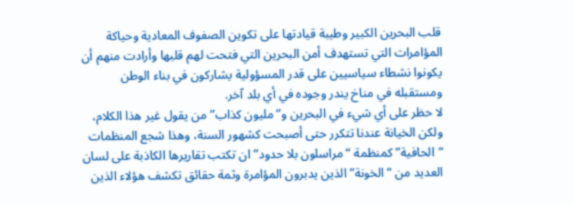قلب البحرين الكبير وطيبة قيادتها على تكوين الصفوف المعادية وحياكة المؤامرات التي تستهدف أمن البحرين التي فتحت لهم قلبها وأرادت منهم أن يكونوا نشطاء سياسيين على قدر المسؤولية يشاركون في بناء الوطن ومستقبله في مناخ يندر وجوده في أي بلد آخر.
لا حظر على أي شيء في البحرين و”مليون كذاب” من يقول غير هذا الكلام، ولكن الخيانة عندنا تتكرر حتى أصبحت كشهور السنة، وهذا شجع المنظمات “الحافية” كمنظمة “مراسلون بلا حدود” ان تكتب تقاريرها الكاذبة على لسان العديد من “الخونة” الذين يدبرون المؤامرة وثمة حقائق تكشف هؤلاء الذين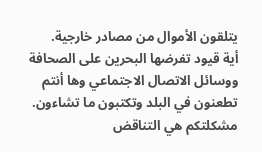يتلقون الأموال من مصادر خارجية.
أية قيود تفرضها البحرين على الصحافة ووسائل الاتصال الاجتماعي وها أنتم تطعنون في البلد وتكتبون ما تشاءون. مشكلتكم هي التناقض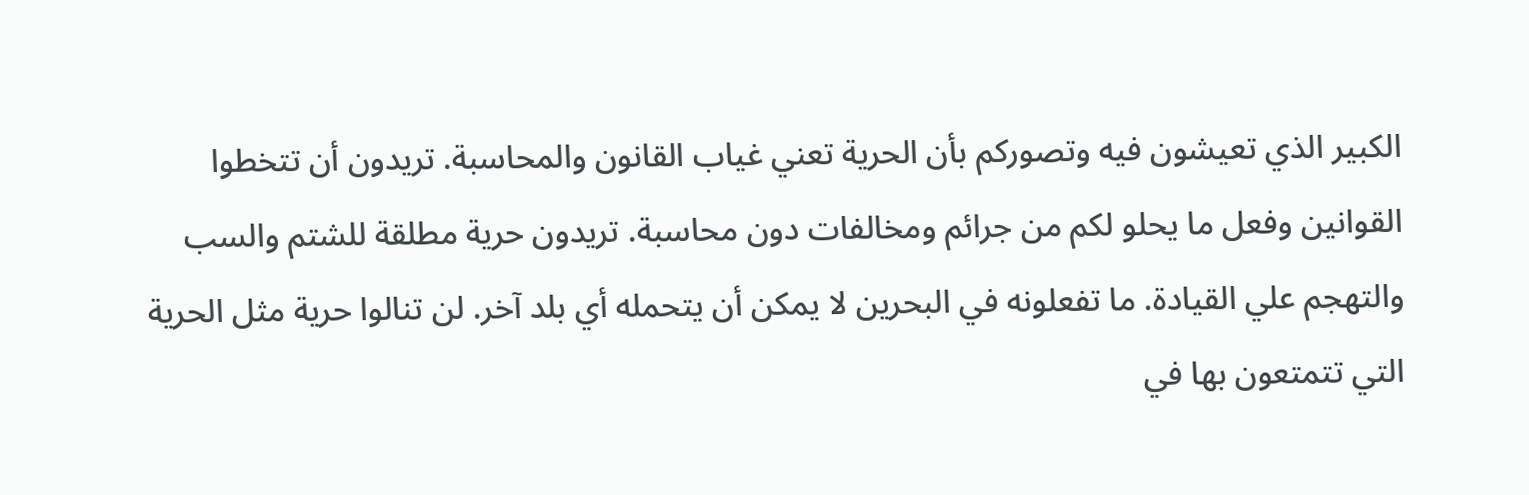الكبير الذي تعيشون فيه وتصوركم بأن الحرية تعني غياب القانون والمحاسبة. تريدون أن تتخطوا القوانين وفعل ما يحلو لكم من جرائم ومخالفات دون محاسبة. تريدون حرية مطلقة للشتم والسب والتهجم علي القيادة. ما تفعلونه في البحرين لا يمكن أن يتحمله أي بلد آخر. لن تنالوا حرية مثل الحرية التي تتمتعون بها في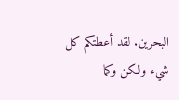البحرين. لقد أعطتكم كل شيء ولكن وكما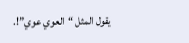يقول المثل “العوي عوي”!.